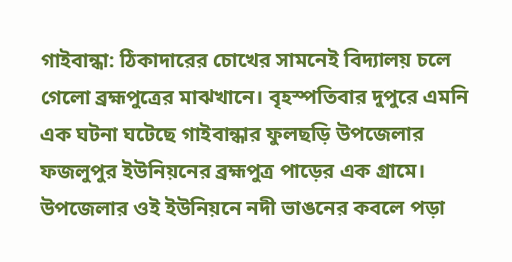গাইবান্ধা: ঠিকাদারের চোখের সামনেই বিদ্যালয় চলে গেলো ব্রহ্মপুত্রের মাঝখানে। বৃহস্পতিবার দুপুরে এমনি এক ঘটনা ঘটেছে গাইবান্ধার ফুলছড়ি উপজেলার ফজলুপুর ইউনিয়নের ব্রহ্মপুত্র পাড়ের এক গ্রামে।
উপজেলার ওই ইউনিয়নে নদী ভাঙনের কবলে পড়া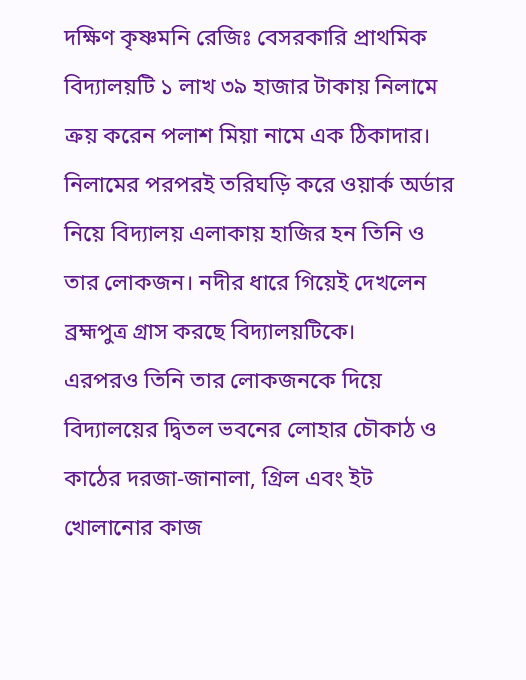দক্ষিণ কৃষ্ণমনি রেজিঃ বেসরকারি প্রাথমিক বিদ্যালয়টি ১ লাখ ৩৯ হাজার টাকায় নিলামে ক্রয় করেন পলাশ মিয়া নামে এক ঠিকাদার।
নিলামের পরপরই তরিঘড়ি করে ওয়ার্ক অর্ডার নিয়ে বিদ্যালয় এলাকায় হাজির হন তিনি ও তার লোকজন। নদীর ধারে গিয়েই দেখলেন ব্রহ্মপুত্র গ্রাস করছে বিদ্যালয়টিকে।
এরপরও তিনি তার লোকজনকে দিয়ে বিদ্যালয়ের দ্বিতল ভবনের লোহার চৌকাঠ ও কাঠের দরজা-জানালা, গ্রিল এবং ইট খোলানোর কাজ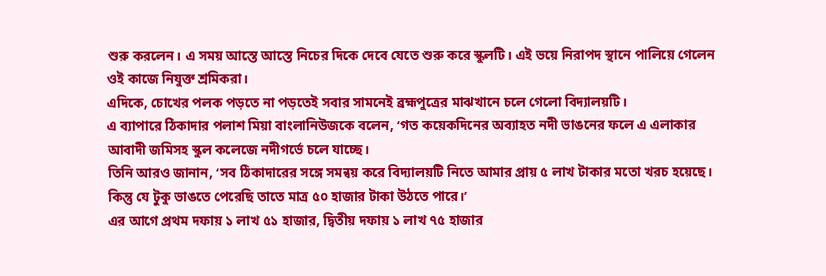শুরু করলেন। এ সময় আস্তে আস্তে নিচের দিকে দেবে যেতে শুরু করে স্কুলটি। এই ভয়ে নিরাপদ স্থানে পালিয়ে গেলেন ওই কাজে নিযুক্ত শ্রমিকরা।
এদিকে, চোখের পলক পড়তে না পড়তেই সবার সামনেই ব্রহ্মপুত্রের মাঝখানে চলে গেলো বিদ্যালয়টি।
এ ব্যাপারে ঠিকাদার পলাশ মিয়া বাংলানিউজকে বলেন, ‘গত কয়েকদিনের অব্যাহত নদী ভাঙনের ফলে এ এলাকার আবাদী জমিসহ স্কুল কলেজে নদীগর্ভে চলে যাচ্ছে।
তিনি আরও জানান, ‘সব ঠিকাদারের সঙ্গে সমন্বয় করে বিদ্যালয়টি নিতে আমার প্রায় ৫ লাখ টাকার মতো খরচ হয়েছে। কিন্তু যে টুকু ভাঙতে পেরেছি তাতে মাত্র ৫০ হাজার টাকা উঠতে পারে।’
এর আগে প্রথম দফায় ১ লাখ ৫১ হাজার, দ্বিতীয় দফায় ১ লাখ ৭৫ হাজার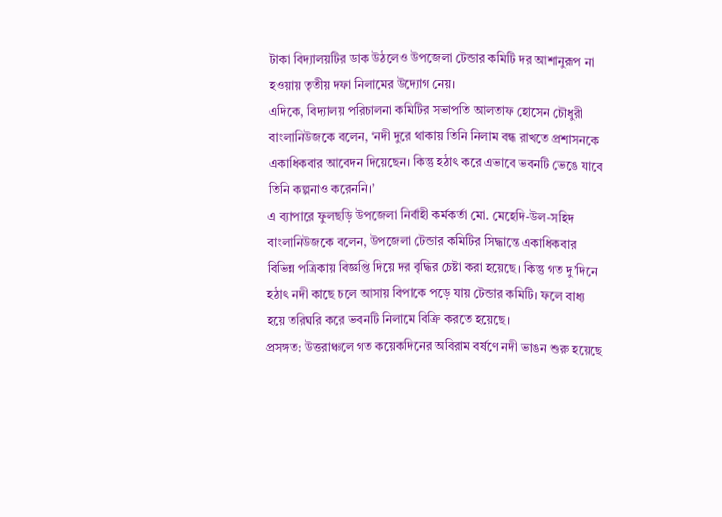টাকা বিদ্যালয়টির ডাক উঠলেও উপজেলা টেন্ডার কমিটি দর আশানুরূপ না হওয়ায় তৃতীয় দফা নিলামের উদ্যোগ নেয়।
এদিকে, বিদ্যালয় পরিচালনা কমিটির সভাপতি আলতাফ হোসেন চৌধুরী বাংলানিউজকে বলেন, ‘নদী দুরে থাকায় তিনি নিলাম বন্ধ রাখতে প্রশাসনকে একাধিকবার আবেদন দিয়েছেন। কিন্তু হঠাৎ করে এভাবে ভবনটি ভেঙে যাবে তিনি কল্পনাও করেননি।’
এ ব্যাপারে ফুলছড়ি উপজেলা নির্বাহী কর্মকর্তা মো. মেহেদি-উল-সহিদ বাংলানিউজকে বলেন, উপজেলা টেন্ডার কমিটির সিদ্ধান্তে একাধিকবার বিভিন্ন পত্রিকায় বিজ্ঞপ্তি দিয়ে দর বৃদ্ধির চেষ্টা করা হয়েছে। কিন্তু গত দু’দিনে হঠাৎ নদী কাছে চলে আসায় বিপাকে পড়ে যায় টেন্ডার কমিটি। ফলে বাধ্য হয়ে তরিঘরি করে ভবনটি নিলামে বিক্রি করতে হয়েছে।
প্রসঙ্গত: উত্তরাঞ্চলে গত কয়েকদিনের অবিরাম বর্ষণে নদী ভাঙন শুরু হয়েছে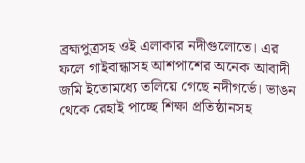ব্রহ্মপুত্রসহ ওই এলাকার নদীগুলোতে। এর ফলে গাইবান্ধাসহ আশপাশের অনেক আবাদী জমি ইতোমধ্যে তলিয়ে গেছে নদীগর্ভে। ভাঙন থেকে রেহাই পাচ্ছে শিক্ষা প্রতিষ্ঠানসহ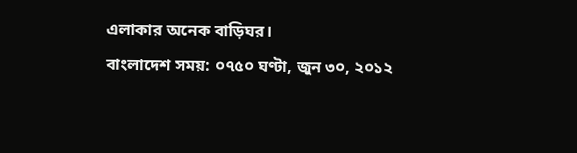এলাকার অনেক বাড়িঘর।
বাংলাদেশ সময়: ০৭৫০ ঘণ্টা, জুন ৩০, ২০১২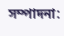সম্পাদনা: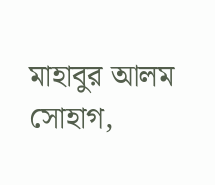মাহাবুর আলম সোহাগ,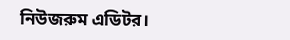নিউজরুম এডিটর।